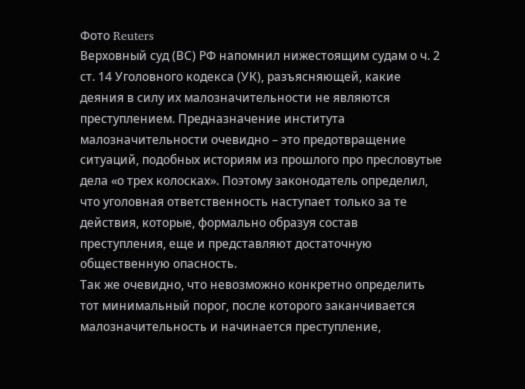Фото Reuters
Верховный суд (ВС) РФ напомнил нижестоящим судам о ч. 2 ст. 14 Уголовного кодекса (УК), разъясняющей, какие деяния в силу их малозначительности не являются преступлением. Предназначение института малозначительности очевидно – это предотвращение ситуаций, подобных историям из прошлого про пресловутые дела «о трех колосках». Поэтому законодатель определил, что уголовная ответственность наступает только за те действия, которые, формально образуя состав преступления, еще и представляют достаточную общественную опасность.
Так же очевидно, что невозможно конкретно определить тот минимальный порог, после которого заканчивается малозначительность и начинается преступление,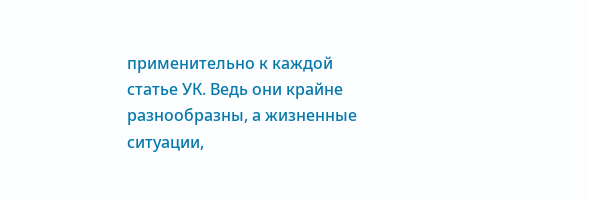применительно к каждой статье УК. Ведь они крайне разнообразны, а жизненные ситуации,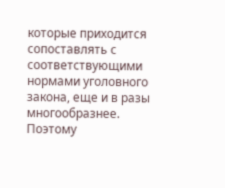которые приходится сопоставлять с соответствующими нормами уголовного закона, еще и в разы многообразнее. Поэтому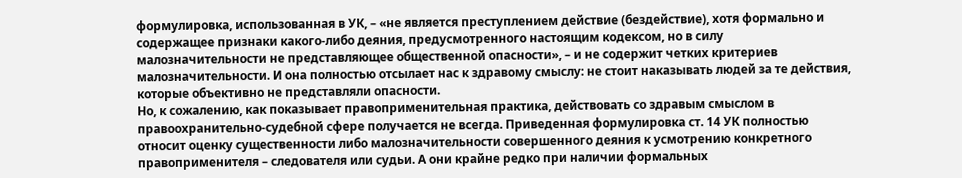формулировка, использованная в УК, – «не является преступлением действие (бездействие), хотя формально и содержащее признаки какого-либо деяния, предусмотренного настоящим кодексом, но в силу малозначительности не представляющее общественной опасности», – и не содержит четких критериев малозначительности. И она полностью отсылает нас к здравому смыслу: не стоит наказывать людей за те действия, которые объективно не представляли опасности.
Но, к сожалению, как показывает правоприменительная практика, действовать со здравым смыслом в правоохранительно-судебной сфере получается не всегда. Приведенная формулировка ст. 14 УК полностью относит оценку существенности либо малозначительности совершенного деяния к усмотрению конкретного правоприменителя – следователя или судьи. А они крайне редко при наличии формальных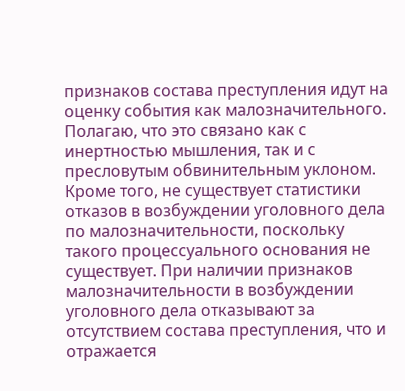признаков состава преступления идут на оценку события как малозначительного. Полагаю, что это связано как с инертностью мышления, так и с пресловутым обвинительным уклоном.
Кроме того, не существует статистики отказов в возбуждении уголовного дела по малозначительности, поскольку такого процессуального основания не существует. При наличии признаков малозначительности в возбуждении уголовного дела отказывают за отсутствием состава преступления, что и отражается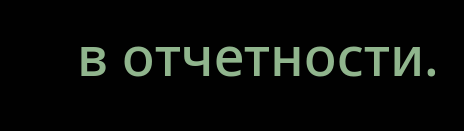в отчетности.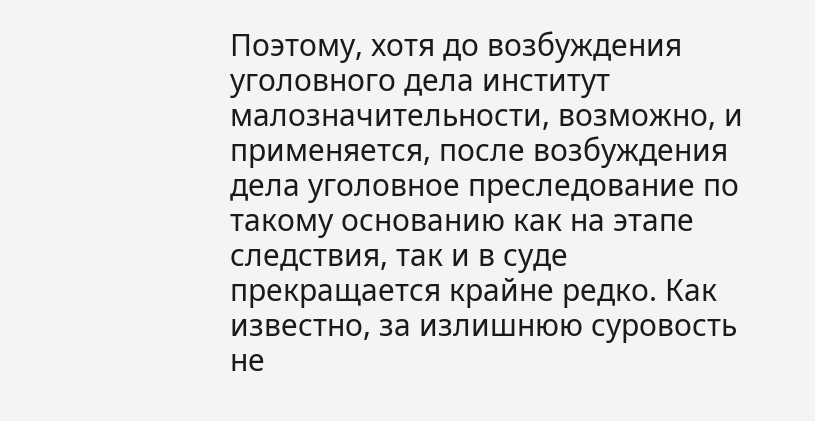Поэтому, хотя до возбуждения уголовного дела институт малозначительности, возможно, и применяется, после возбуждения дела уголовное преследование по такому основанию как на этапе следствия, так и в суде прекращается крайне редко. Как известно, за излишнюю суровость не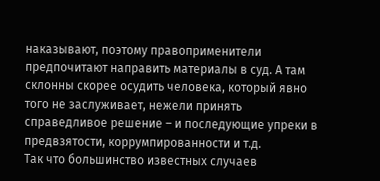наказывают, поэтому правоприменители предпочитают направить материалы в суд. А там склонны скорее осудить человека, который явно того не заслуживает, нежели принять справедливое решение – и последующие упреки в предвзятости, коррумпированности и т.д.
Так что большинство известных случаев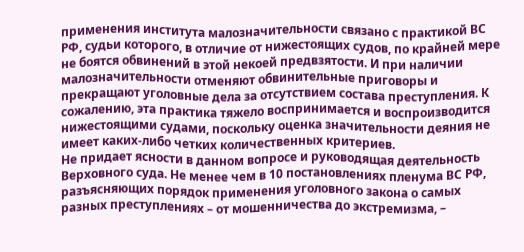применения института малозначительности связано с практикой ВС РФ, судьи которого, в отличие от нижестоящих судов, по крайней мере не боятся обвинений в этой некоей предвзятости. И при наличии малозначительности отменяют обвинительные приговоры и прекращают уголовные дела за отсутствием состава преступления. К сожалению, эта практика тяжело воспринимается и воспроизводится нижестоящими судами, поскольку оценка значительности деяния не имеет каких-либо четких количественных критериев.
Не придает ясности в данном вопросе и руководящая деятельность Верховного суда. Не менее чем в 10 постановлениях пленума ВС РФ, разъясняющих порядок применения уголовного закона о самых разных преступлениях – от мошенничества до экстремизма, –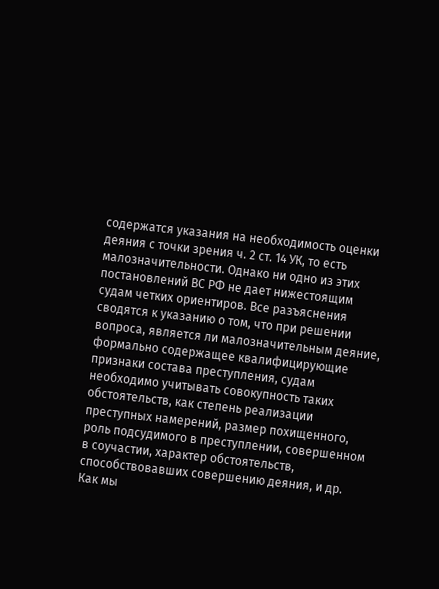содержатся указания на необходимость оценки деяния с точки зрения ч. 2 ст. 14 УК, то есть малозначительности. Однако ни одно из этих постановлений ВС РФ не дает нижестоящим судам четких ориентиров. Все разъяснения сводятся к указанию о том, что при решении вопроса, является ли малозначительным деяние, формально содержащее квалифицирующие признаки состава преступления, судам необходимо учитывать совокупность таких обстоятельств, как степень реализации преступных намерений, размер похищенного, роль подсудимого в преступлении, совершенном в соучастии, характер обстоятельств, способствовавших совершению деяния, и др.
Как мы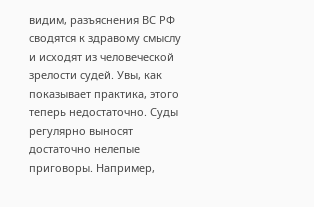видим, разъяснения ВС РФ сводятся к здравому смыслу и исходят из человеческой зрелости судей. Увы, как показывает практика, этого теперь недостаточно. Суды регулярно выносят достаточно нелепые приговоры. Например,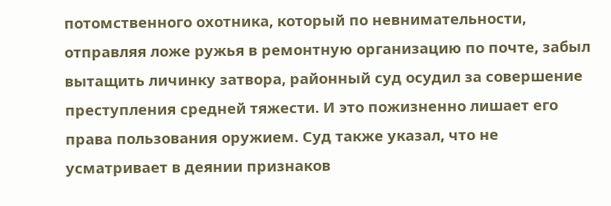потомственного охотника, который по невнимательности, отправляя ложе ружья в ремонтную организацию по почте, забыл вытащить личинку затвора, районный суд осудил за совершение преступления средней тяжести. И это пожизненно лишает его права пользования оружием. Суд также указал, что не усматривает в деянии признаков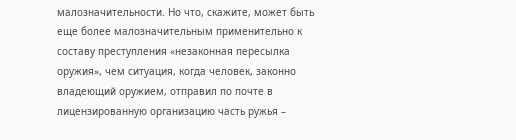малозначительности. Но что, скажите, может быть еще более малозначительным применительно к составу преступления «незаконная пересылка оружия», чем ситуация, когда человек, законно владеющий оружием, отправил по почте в лицензированную организацию часть ружья –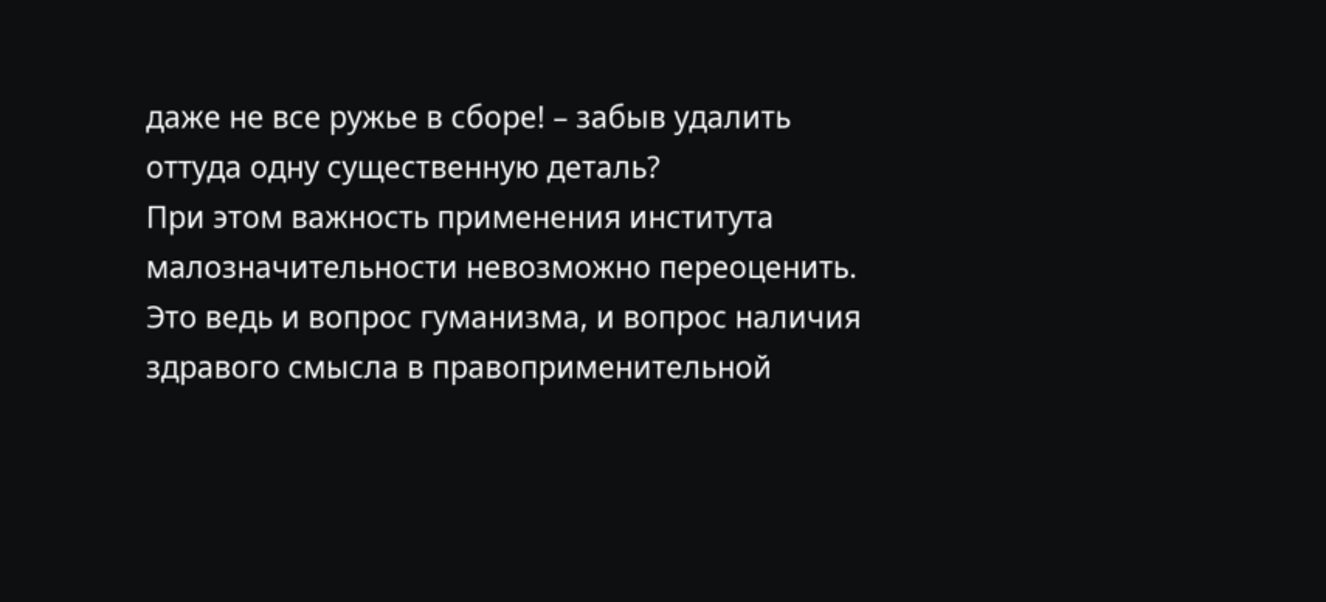даже не все ружье в сборе! – забыв удалить оттуда одну существенную деталь?
При этом важность применения института малозначительности невозможно переоценить. Это ведь и вопрос гуманизма, и вопрос наличия здравого смысла в правоприменительной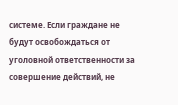системе. Если граждане не будут освобождаться от уголовной ответственности за совершение действий, не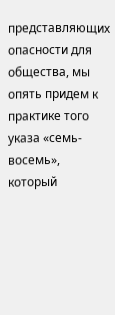представляющих опасности для общества, мы опять придем к практике того указа «семь-восемь», который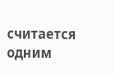считается одним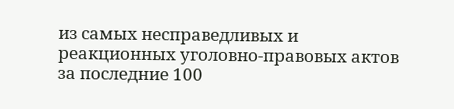из самых несправедливых и реакционных уголовно-правовых актов за последние 100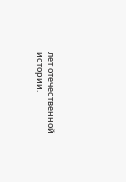лет отечественной истории.